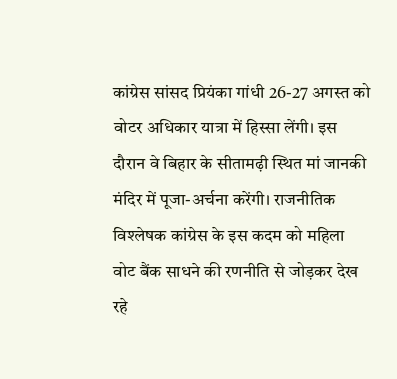कांग्रेस सांसद प्रियंका गांधी 26-27 अगस्त को वोटर अधिकार यात्रा में हिस्सा लेंगी। इस दौरान वे बिहार के सीतामढ़ी स्थित मां जानकी मंदिर में पूजा-अर्चना करेंगी। राजनीतिक विश्लेषक कांग्रेस के इस कदम को महिला वोट बैंक साधने की रणनीति से जोड़कर देख रहे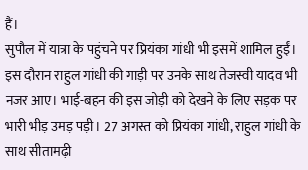हैं।
सुपौल में यात्रा के पहुंचने पर प्रियंका गांधी भी इसमें शामिल हुईं। इस दौरान राहुल गांधी की गाड़ी पर उनके साथ तेजस्वी यादव भी नजर आए। भाई-बहन की इस जोड़ी को देखने के लिए सड़क पर भारी भीड़ उमड़ पड़ी। 27 अगस्त को प्रियंका गांधी, राहुल गांधी के साथ सीतामढ़ी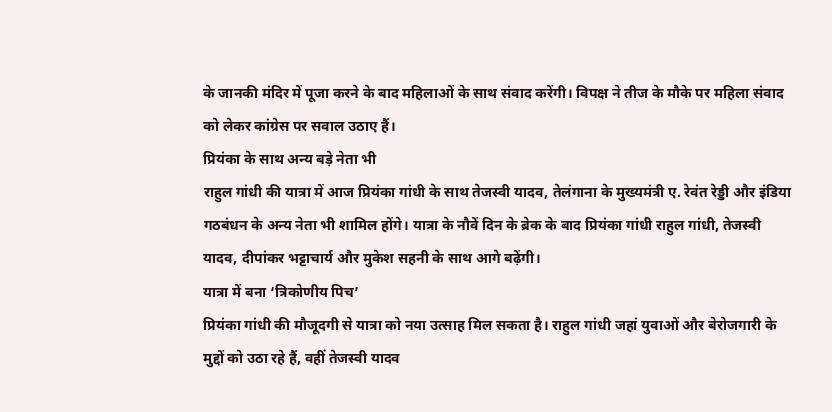के जानकी मंदिर में पूजा करने के बाद महिलाओं के साथ संवाद करेंगी। विपक्ष ने तीज के मौके पर महिला संवाद को लेकर कांग्रेस पर सवाल उठाए हैं।
प्रियंका के साथ अन्य बड़े नेता भी
राहुल गांधी की यात्रा में आज प्रियंका गांधी के साथ तेजस्वी यादव, तेलंगाना के मुख्यमंत्री ए. रेवंत रेड्डी और इंडिया गठबंधन के अन्य नेता भी शामिल होंगे। यात्रा के नौवें दिन के ब्रेक के बाद प्रियंका गांधी राहुल गांधी, तेजस्वी यादव, दीपांकर भट्टाचार्य और मुकेश सहनी के साथ आगे बढ़ेंगी।
यात्रा में बना ‘त्रिकोणीय पिच’
प्रियंका गांधी की मौजूदगी से यात्रा को नया उत्साह मिल सकता है। राहुल गांधी जहां युवाओं और बेरोजगारी के मुद्दों को उठा रहे हैं, वहीं तेजस्वी यादव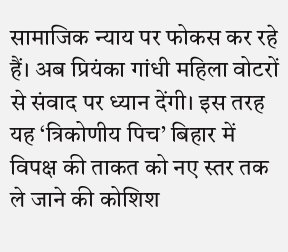सामाजिक न्याय पर फोकस कर रहे हैं। अब प्रियंका गांधी महिला वोटरों से संवाद पर ध्यान देंगी। इस तरह यह ‘त्रिकोणीय पिच’ बिहार में विपक्ष की ताकत को नए स्तर तक ले जाने की कोशिश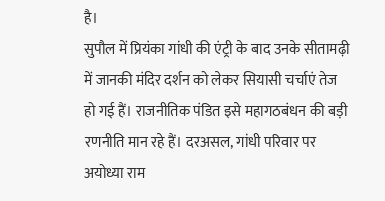है।
सुपौल में प्रियंका गांधी की एंट्री के बाद उनके सीतामढ़ी में जानकी मंदिर दर्शन को लेकर सियासी चर्चाएं तेज हो गई हैं। राजनीतिक पंडित इसे महागठबंधन की बड़ी रणनीति मान रहे हैं। दरअसल, गांधी परिवार पर अयोध्या राम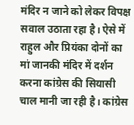मंदिर न जाने को लेकर विपक्ष सवाल उठाता रहा है। ऐसे में राहुल और प्रियंका दोनों का मां जानकी मंदिर में दर्शन करना कांग्रेस की सियासी चाल मानी जा रही है। कांग्रेस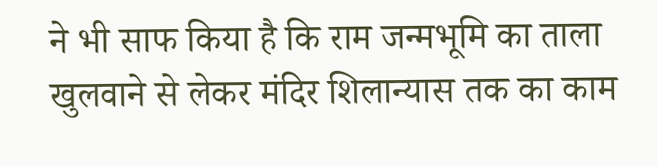ने भी साफ किया है कि राम जन्मभूमि का ताला खुलवाने से लेकर मंदिर शिलान्यास तक का काम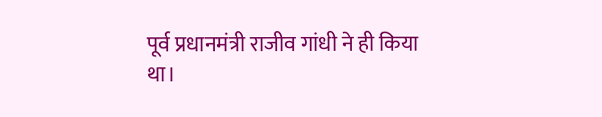पूर्व प्रधानमंत्री राजीव गांधी ने ही किया था।